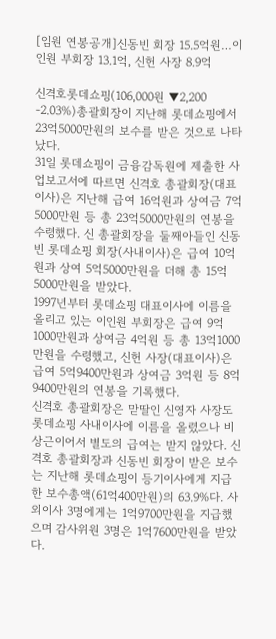[임원 연봉공개]신동빈 회장 15.5억원…이인원 부회장 13.1억, 신헌 사장 8.9억

신격호롯데쇼핑(106,000원 ▼2,200 -2.03%)총괄회장이 지난해 롯데쇼핑에서 23억5000만원의 보수를 받은 것으로 나타났다.
31일 롯데쇼핑이 금융감독원에 제출한 사업보고서에 따르면 신격호 총괄회장(대표이사)은 지난해 급여 16억원과 상여금 7억5000만원 등 총 23억5000만원의 연봉을 수령했다. 신 총괄회장을 둘째아들인 신동빈 롯데쇼핑 회장(사내이사)은 급여 10억원과 상여 5억5000만원을 더해 총 15억5000만원을 받았다.
1997년부터 롯데쇼핑 대표이사에 이름을 올리고 있는 이인원 부회장은 급여 9억1000만원과 상여금 4억원 등 총 13억1000만원을 수령했고, 신헌 사장(대표이사)은 급여 5억9400만원과 상여금 3억원 등 8억9400만원의 연봉을 기록했다.
신격호 총괄회장은 맏딸인 신영자 사장도 롯데쇼핑 사내이사에 이름을 올렸으나 비상근이어서 별도의 급여는 받지 않았다. 신격호 총괄회장과 신동빈 회장이 받은 보수는 지난해 롯데쇼핑이 등기이사에게 지급한 보수총액(61억400만원)의 63.9%다. 사외이사 3명에게는 1억9700만원을 지급했으며 감사위원 3명은 1억7600만원을 받았다.